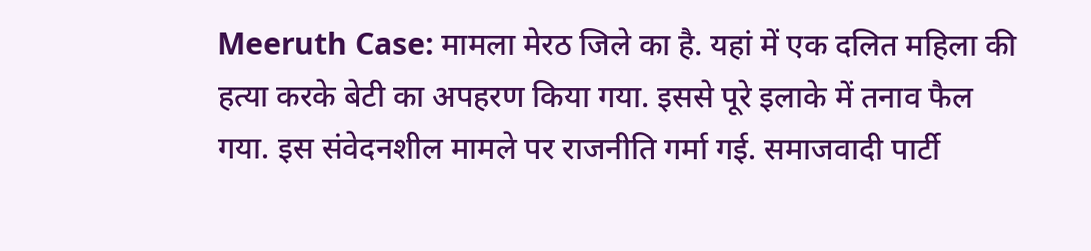Meeruth Case: मामला मेरठ जिले का है. यहां में एक दलित महिला की हत्या करके बेटी का अपहरण किया गया. इससे पूरे इलाके में तनाव फैल गया. इस संवेदनशील मामले पर राजनीति गर्मा गई. समाजवादी पार्टी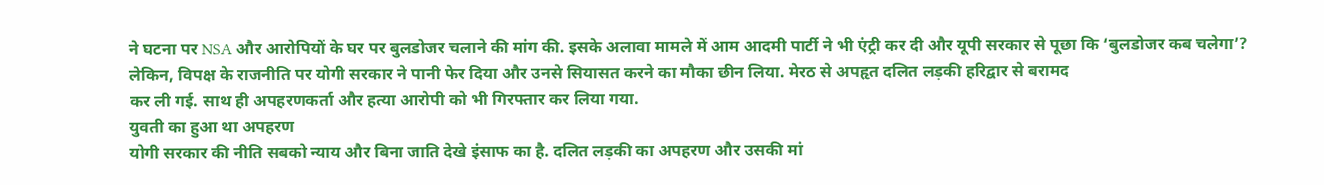ने घटना पर NSA और आरोपियों के घर पर बुलडोजर चलाने की मांग की. इसके अलावा मामले में आम आदमी पार्टी ने भी एंट्री कर दी और यूपी सरकार से पूछा कि ‘बुलडोजर कब चलेगा’? लेकिन, विपक्ष के राजनीति पर योगी सरकार ने पानी फेर दिया और उनसे सियासत करने का मौका छीन लिया. मेरठ से अपहृत दलित लड़की हरिद्वार से बरामद
कर ली गई. साथ ही अपहरणकर्ता और हत्या आरोपी को भी गिरफ्तार कर लिया गया.
युवती का हुआ था अपहरण
योगी सरकार की नीति सबको न्याय और बिना जाति देखे इंसाफ का है. दलित लड़की का अपहरण और उसकी मां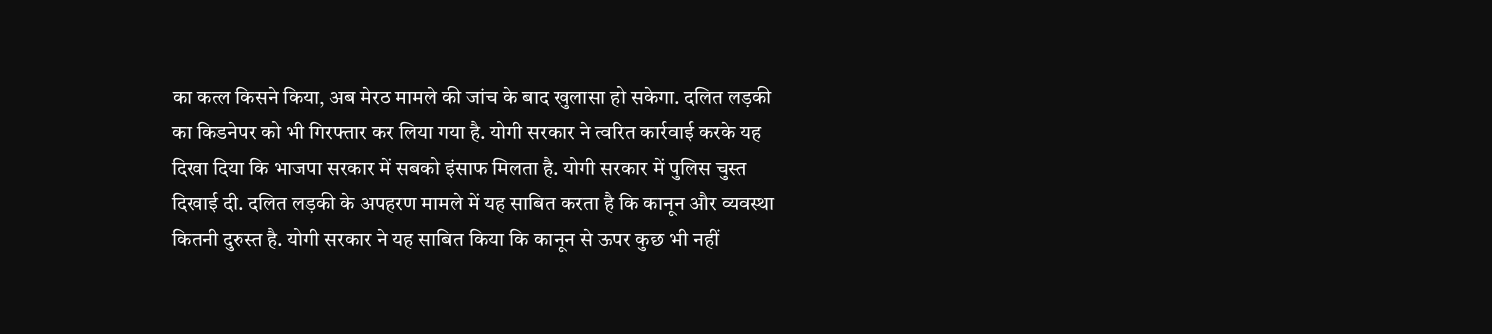का कत्ल किसने किया, अब मेरठ मामले की जांच के बाद खुलासा हो सकेगा. दलित लड़की का किडनेपर को भी गिरफ्तार कर लिया गया है. योगी सरकार ने त्वरित कार्रवाई करके यह दिखा दिया कि भाजपा सरकार में सबको इंसाफ मिलता है. योगी सरकार में पुलिस चुस्त दिखाई दी. दलित लड़की के अपहरण मामले में यह साबित करता है कि कानून और व्यवस्था कितनी दुरुस्त है. योगी सरकार ने यह साबित किया कि कानून से ऊपर कुछ भी नहीं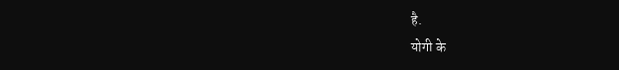है.
योगी के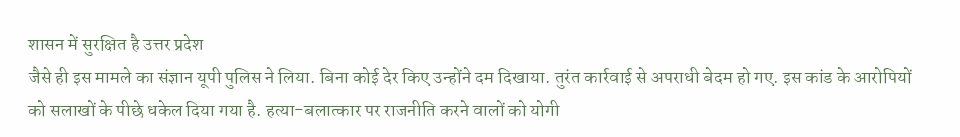शासन में सुरक्षित है उत्तर प्रदेश
जैसे ही इस मामले का संज्ञान यूपी पुलिस ने लिया. बिना कोई देर किए उन्होंने दम दिखाया. तुरंत कार्रवाई से अपराधी बेदम हो गए. इस कांड के आरोपियों को सलाखों के पीछे धकेल दिया गया है. हत्या-बलात्कार पर राजनीति करने वालों को योगी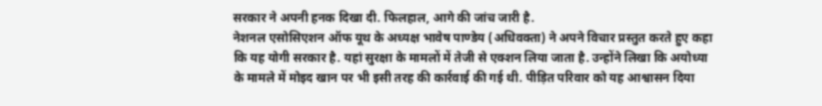सरकार ने अपनी हनक दिखा दी. फिलहाल, आगे की जांच जारी है.
नेशनल एसोसिएशन ऑफ यूथ के अध्यक्ष भावेष पाण्डेय (अधिवक्ता) ने अपने विचार प्रस्तुत करते हुए कहा कि यह योगी सरकार है. यहां सुरक्षा के मामलों में तेजी से एक्शन लिया जाता है. उन्होंने लिखा कि अयोध्या के मामले में मोइद खान पर भी इसी तरह की कार्रवाई की गई थी. पीड़ित परिवार को यह आश्वासन दिया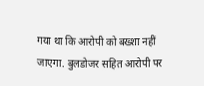गया था कि आरोपी को बख्शा नहीं जाएगा. बुलडोजर सहित आरोपी पर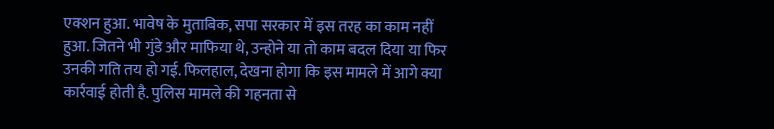एक्शन हुआ. भावेष के मुताबिक, सपा सरकार में इस तरह का काम नहीं हुआ. जितने भी गुंडे और माफिया थे, उन्होने या तो काम बदल दिया या फिर उनकी गति तय हो गई. फिलहाल, देखना होगा कि इस मामले में आगे क्या कार्रवाई होती है. पुलिस मामले की गहनता से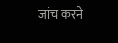जांच करने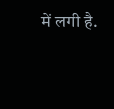में लगी है.